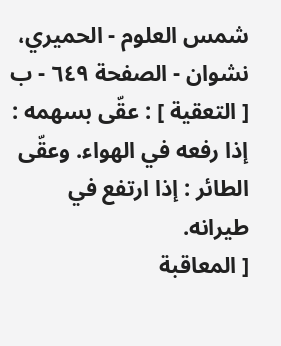شمس العلوم - الحميري، نشوان - الصفحة ٦٤٩ - ب
[ التعقية ] : عقّى بسهمه : إذا رفعه في الهواء. وعقّى الطائر : إذا ارتفع في طيرانه.
[ المعاقبة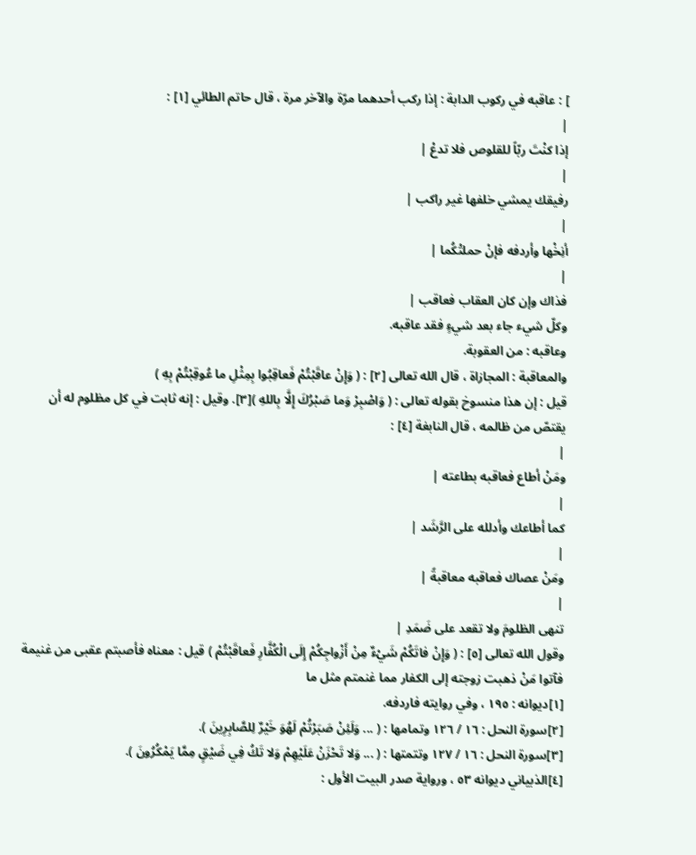] : عاقبه في ركوب الدابة : إذا ركب أحدهما مرّة والآخر مرة ، قال حاتم الطائي [١] :
|
إذا كنْتَ ربّاً للقلوص فلا تدعْ |
|
رفيقك يمشي خلفها غير راكب |
|
أنِخْها وأردفه فإنْ حملتْكُما |
|
فذاك وإن كان العقاب فعاقب |
وكلّ شيء جاء بعد شيءٍ فقد عاقبه.
وعاقبه : من العقوبة.
والمعاقبة : المجازاة ، قال الله تعالى [٢] : ( وَإِنْ عاقَبْتُمْ فَعاقِبُوا بِمِثْلِ ما عُوقِبْتُمْ بِهِ )
قيل : إن هذا منسوخ بقوله تعالى : ( وَاصْبِرْ وَما صَبْرُكَ إِلَّا بِاللهِ )[٣]. وقيل : إنه ثابت في كل مظلوم له أن يقتصّ من ظالمه ، قال النابغة [٤] :
|
ومَنْ أطاع فعاقبه بطاعته |
|
كما أطاعك وأدلله على الرَّشَد |
|
ومَنْ عصاك فعاقبه معاقبةً |
|
تنهى الظلومَ ولا تقعد على ضَمَدِ |
وقول الله تعالى [٥] : ( وَإِنْ فاتَكُمْ شَيْءٌ مِنْ أَزْواجِكُمْ إِلَى الْكُفَّارِ فَعاقَبْتُمْ ) قيل : معناه فأصبتم عقبى من غنيمة فآتوا مَنْ ذهبت زوجته إلى الكفار مما غنمتم مثل ما
[١]ديوانه : ١٩٥ ، وفي روايته فاردفه.
[٢]سورة النحل : ١٦ / ١٢٦ وتمامها : ( ... وَلَئِنْ صَبَرْتُمْ لَهُوَ خَيْرٌ لِلصَّابِرِينَ ).
[٣]سورة النحل : ١٦ / ١٢٧ وتتمتها : ( ... وَلا تَحْزَنْ عَلَيْهِمْ وَلا تَكُ فِي ضَيْقٍ مِمَّا يَمْكُرُونَ ).
[٤]الذبياني ديوانه ٥٣ ، ورواية صدر البيت الأول :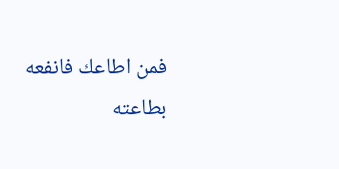فمن اطاعك فانفعه بطاعته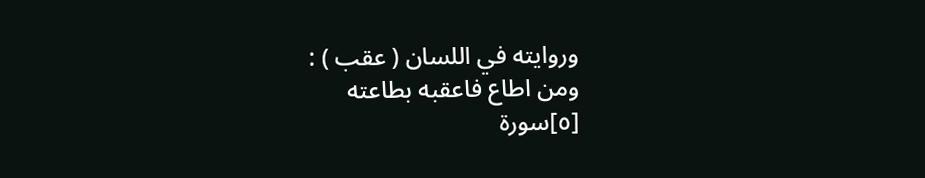وروايته في اللسان ( عقب ) :
ومن اطاع فاعقبه بطاعته
[٥]سورة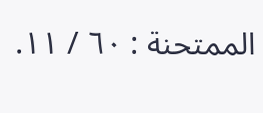الممتحنة : ٦٠ / ١١.